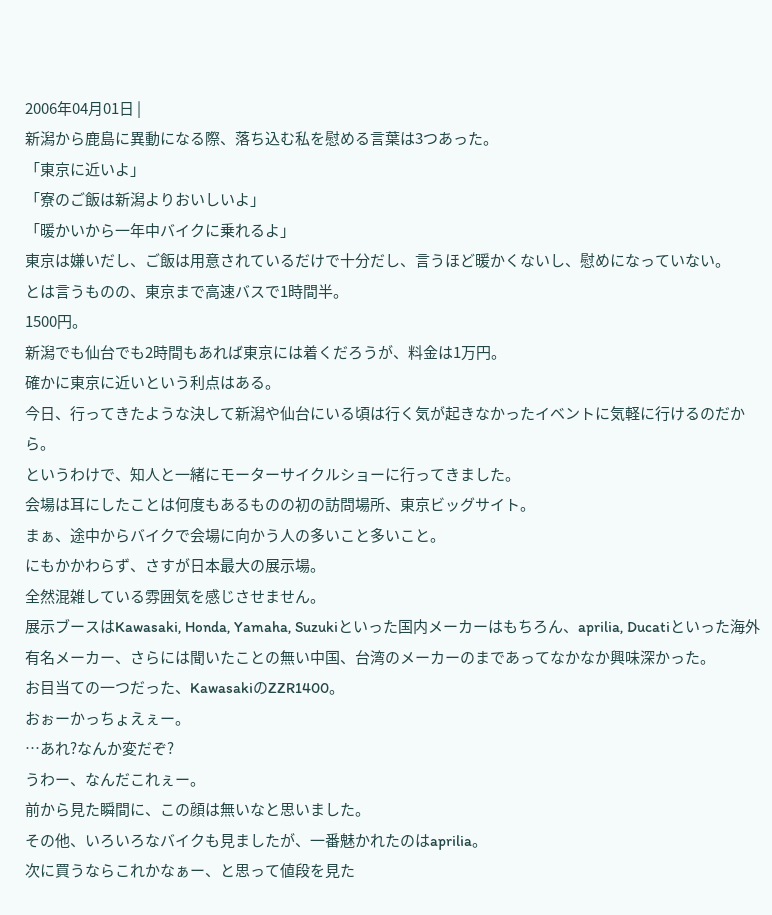2006年04月01日 |
新潟から鹿島に異動になる際、落ち込む私を慰める言葉は3つあった。
「東京に近いよ」
「寮のご飯は新潟よりおいしいよ」
「暖かいから一年中バイクに乗れるよ」
東京は嫌いだし、ご飯は用意されているだけで十分だし、言うほど暖かくないし、慰めになっていない。
とは言うものの、東京まで高速バスで1時間半。
1500円。
新潟でも仙台でも2時間もあれば東京には着くだろうが、料金は1万円。
確かに東京に近いという利点はある。
今日、行ってきたような決して新潟や仙台にいる頃は行く気が起きなかったイベントに気軽に行けるのだから。
というわけで、知人と一緒にモーターサイクルショーに行ってきました。
会場は耳にしたことは何度もあるものの初の訪問場所、東京ビッグサイト。
まぁ、途中からバイクで会場に向かう人の多いこと多いこと。
にもかかわらず、さすが日本最大の展示場。
全然混雑している雰囲気を感じさせません。
展示ブースはKawasaki, Honda, Yamaha, Suzukiといった国内メーカーはもちろん、aprilia, Ducatiといった海外有名メーカー、さらには聞いたことの無い中国、台湾のメーカーのまであってなかなか興味深かった。
お目当ての一つだった、KawasakiのZZR1400。
おぉーかっちょえぇー。
…あれ?なんか変だぞ?
うわー、なんだこれぇー。
前から見た瞬間に、この顔は無いなと思いました。
その他、いろいろなバイクも見ましたが、一番魅かれたのはaprilia。
次に買うならこれかなぁー、と思って値段を見た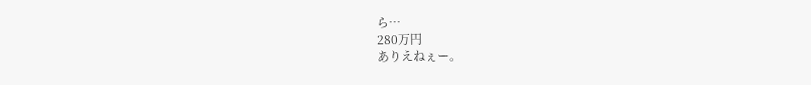ら…
280万円
ありえねぇー。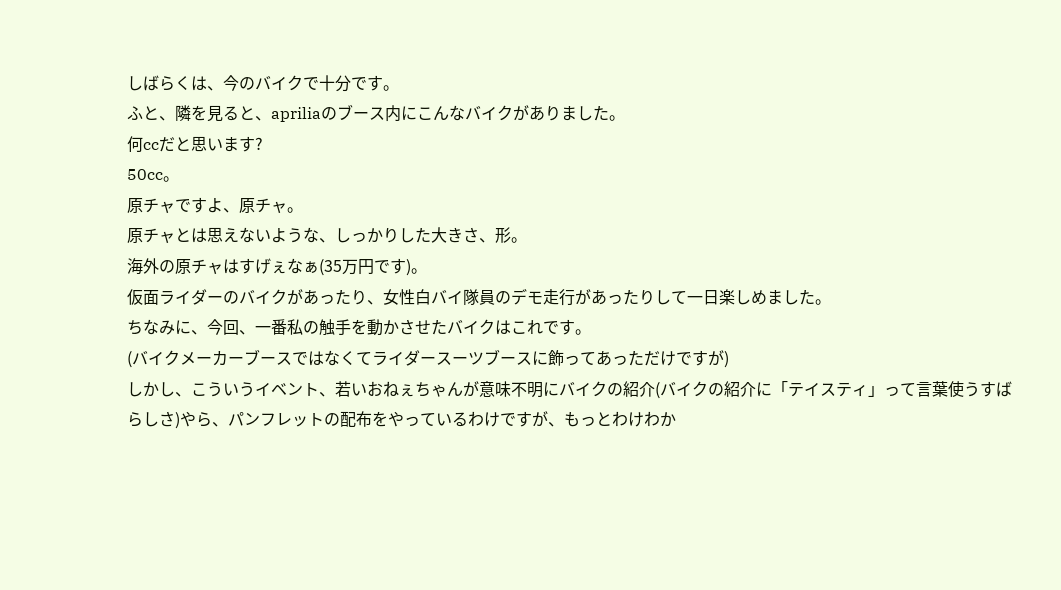しばらくは、今のバイクで十分です。
ふと、隣を見ると、apriliaのブース内にこんなバイクがありました。
何ccだと思います?
50cc。
原チャですよ、原チャ。
原チャとは思えないような、しっかりした大きさ、形。
海外の原チャはすげぇなぁ(35万円です)。
仮面ライダーのバイクがあったり、女性白バイ隊員のデモ走行があったりして一日楽しめました。
ちなみに、今回、一番私の触手を動かさせたバイクはこれです。
(バイクメーカーブースではなくてライダースーツブースに飾ってあっただけですが)
しかし、こういうイベント、若いおねぇちゃんが意味不明にバイクの紹介(バイクの紹介に「テイスティ」って言葉使うすばらしさ)やら、パンフレットの配布をやっているわけですが、もっとわけわか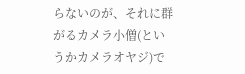らないのが、それに群がるカメラ小僧(というかカメラオヤジ)で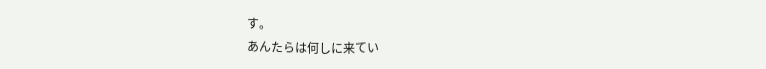す。
あんたらは何しに来てい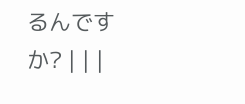るんですか? | | |